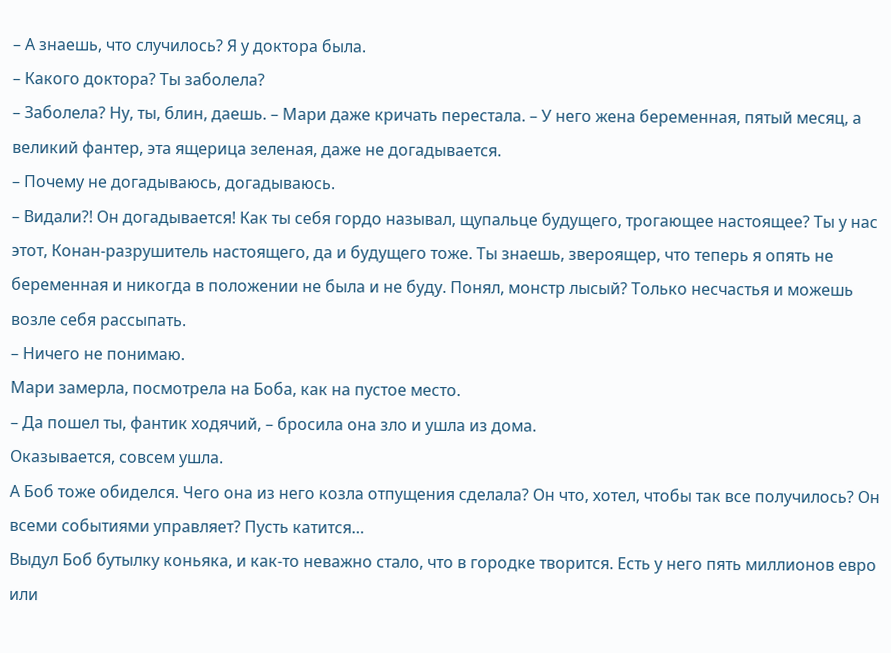– А знаешь, что случилось? Я у доктора была.
– Какого доктора? Ты заболела?
– Заболела? Ну, ты, блин, даешь. – Мари даже кричать перестала. – У него жена беременная, пятый месяц, а великий фантер, эта ящерица зеленая, даже не догадывается.
– Почему не догадываюсь, догадываюсь.
– Видали?! Он догадывается! Как ты себя гордо называл, щупальце будущего, трогающее настоящее? Ты у нас этот, Конан-разрушитель настоящего, да и будущего тоже. Ты знаешь, звероящер, что теперь я опять не беременная и никогда в положении не была и не буду. Понял, монстр лысый? Только несчастья и можешь возле себя рассыпать.
– Ничего не понимаю.
Мари замерла, посмотрела на Боба, как на пустое место.
– Да пошел ты, фантик ходячий, – бросила она зло и ушла из дома.
Оказывается, совсем ушла.
А Боб тоже обиделся. Чего она из него козла отпущения сделала? Он что, хотел, чтобы так все получилось? Он всеми событиями управляет? Пусть катится…
Выдул Боб бутылку коньяка, и как-то неважно стало, что в городке творится. Есть у него пять миллионов евро или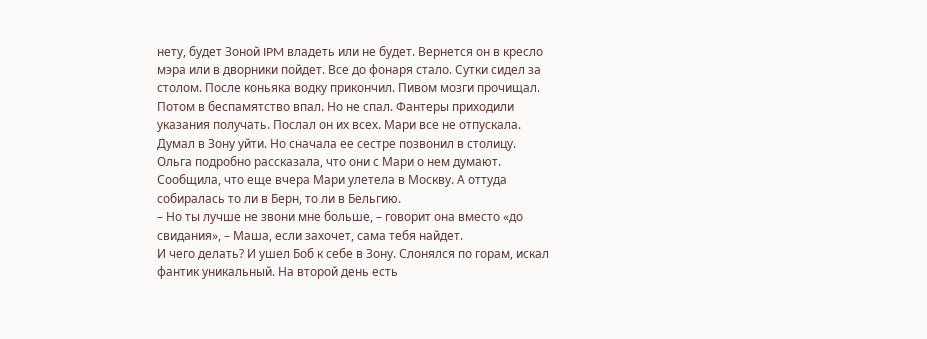нету, будет Зоной IPM владеть или не будет. Вернется он в кресло мэра или в дворники пойдет. Все до фонаря стало. Сутки сидел за столом. После коньяка водку прикончил. Пивом мозги прочищал. Потом в беспамятство впал. Но не спал. Фантеры приходили указания получать. Послал он их всех. Мари все не отпускала. Думал в Зону уйти. Но сначала ее сестре позвонил в столицу.
Ольга подробно рассказала, что они с Мари о нем думают. Сообщила, что еще вчера Мари улетела в Москву. А оттуда собиралась то ли в Берн, то ли в Бельгию.
– Но ты лучше не звони мне больше, – говорит она вместо «до свидания», – Маша, если захочет, сама тебя найдет.
И чего делать? И ушел Боб к себе в Зону. Слонялся по горам, искал фантик уникальный. На второй день есть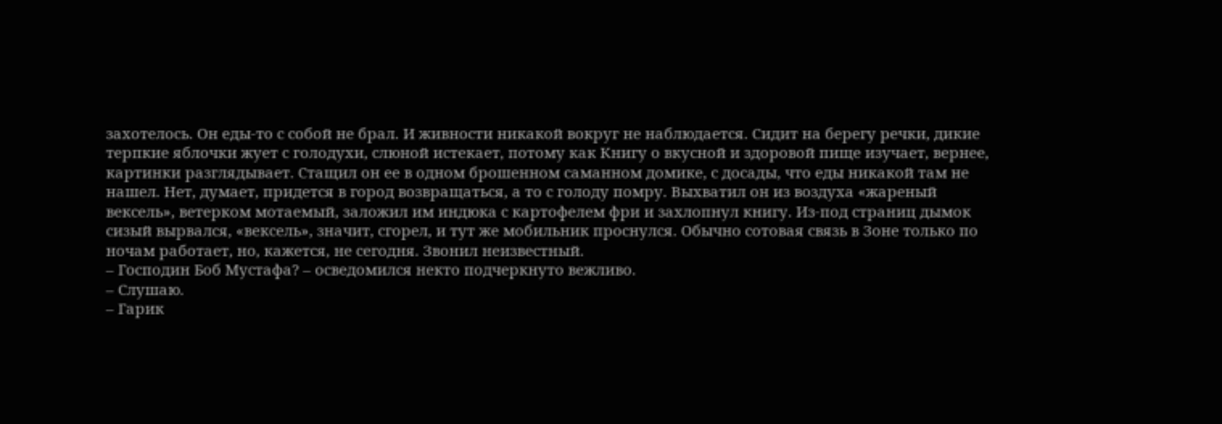захотелось. Он еды-то с собой не брал. И живности никакой вокруг не наблюдается. Сидит на берегу речки, дикие терпкие яблочки жует с голодухи, слюной истекает, потому как Книгу о вкусной и здоровой пище изучает, вернее, картинки разглядывает. Стащил он ее в одном брошенном саманном домике, с досады, что еды никакой там не нашел. Нет, думает, придется в город возвращаться, а то с голоду помру. Выхватил он из воздуха «жареный вексель», ветерком мотаемый, заложил им индюка с картофелем фри и захлопнул книгу. Из-под страниц дымок сизый вырвался, «вексель», значит, сгорел, и тут же мобильник проснулся. Обычно сотовая связь в Зоне только по ночам работает, но, кажется, не сегодня. Звонил неизвестный.
– Господин Боб Мустафа? – осведомился некто подчеркнуто вежливо.
– Слушаю.
– Гарик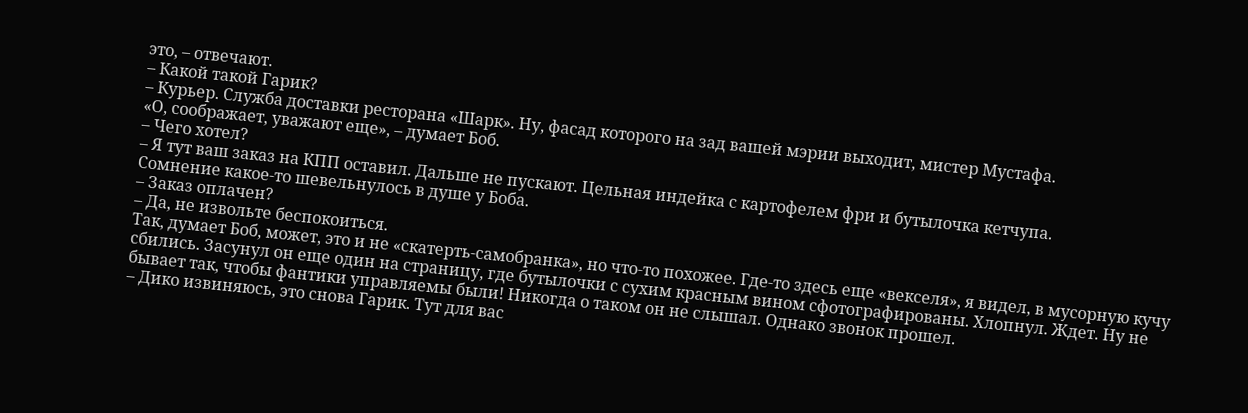это, – отвечают.
– Какой такой Гарик?
– Курьер. Служба доставки ресторана «Шарк». Ну, фасад которого на зад вашей мэрии выходит, мистер Мустафа.
«О, соображает, уважают еще», – думает Боб.
– Чего хотел?
– Я тут ваш заказ на КПП оставил. Дальше не пускают. Цельная индейка с картофелем фри и бутылочка кетчупа.
Сомнение какое-то шевельнулось в душе у Боба.
– Заказ оплачен?
– Да, не извольте беспокоиться.
Так, думает Боб, может, это и не «скатерть-самобранка», но что-то похожее. Где-то здесь еще «векселя», я видел, в мусорную кучу сбились. Засунул он еще один на страницу, где бутылочки с сухим красным вином сфотографированы. Хлопнул. Ждет. Ну не бывает так, чтобы фантики управляемы были! Никогда о таком он не слышал. Однако звонок прошел.
– Дико извиняюсь, это снова Гарик. Тут для вас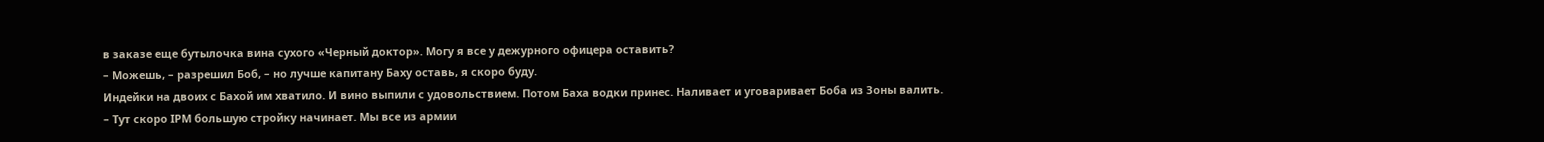в заказе еще бутылочка вина сухого «Черный доктор». Могу я все у дежурного офицера оставить?
– Можешь, – разрешил Боб, – но лучше капитану Баху оставь, я скоро буду.
Индейки на двоих с Бахой им хватило. И вино выпили с удовольствием. Потом Баха водки принес. Наливает и уговаривает Боба из Зоны валить.
– Тут скоро IPM большую стройку начинает. Мы все из армии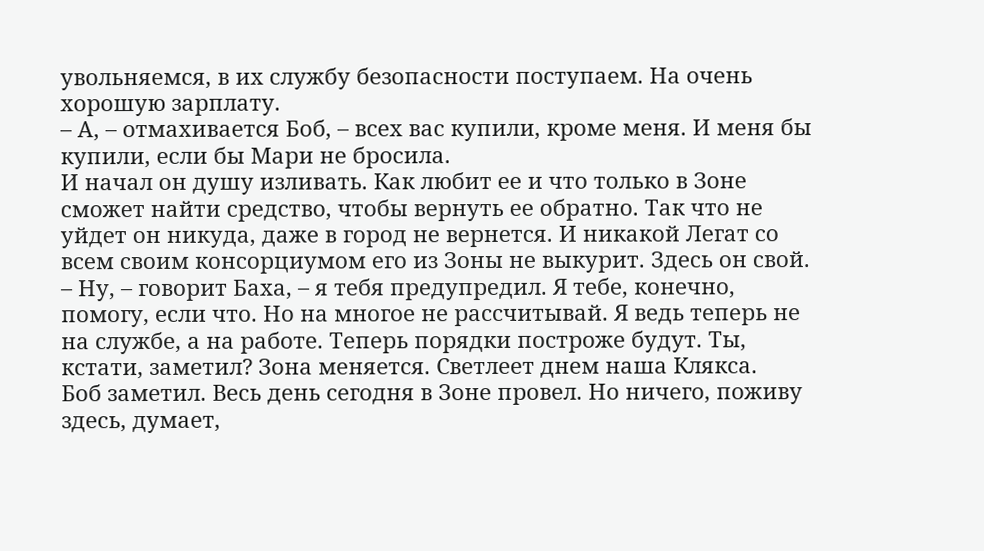увольняемся, в их службу безопасности поступаем. На очень хорошую зарплату.
– А, – отмахивается Боб, – всех вас купили, кроме меня. И меня бы купили, если бы Мари не бросила.
И начал он душу изливать. Как любит ее и что только в Зоне сможет найти средство, чтобы вернуть ее обратно. Так что не уйдет он никуда, даже в город не вернется. И никакой Легат со всем своим консорциумом его из Зоны не выкурит. Здесь он свой.
– Ну, – говорит Баха, – я тебя предупредил. Я тебе, конечно, помогу, если что. Но на многое не рассчитывай. Я ведь теперь не на службе, а на работе. Теперь порядки построже будут. Ты, кстати, заметил? Зона меняется. Светлеет днем наша Клякса.
Боб заметил. Весь день сегодня в Зоне провел. Но ничего, поживу здесь, думает,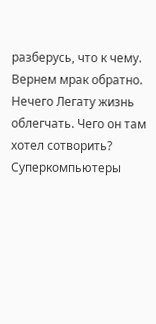разберусь, что к чему. Вернем мрак обратно. Нечего Легату жизнь облегчать. Чего он там хотел сотворить? Суперкомпьютеры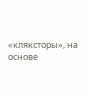«кляксторы», на основе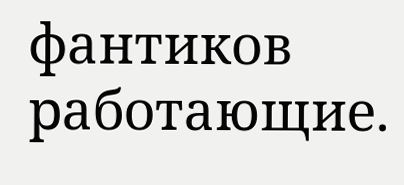фантиков работающие.